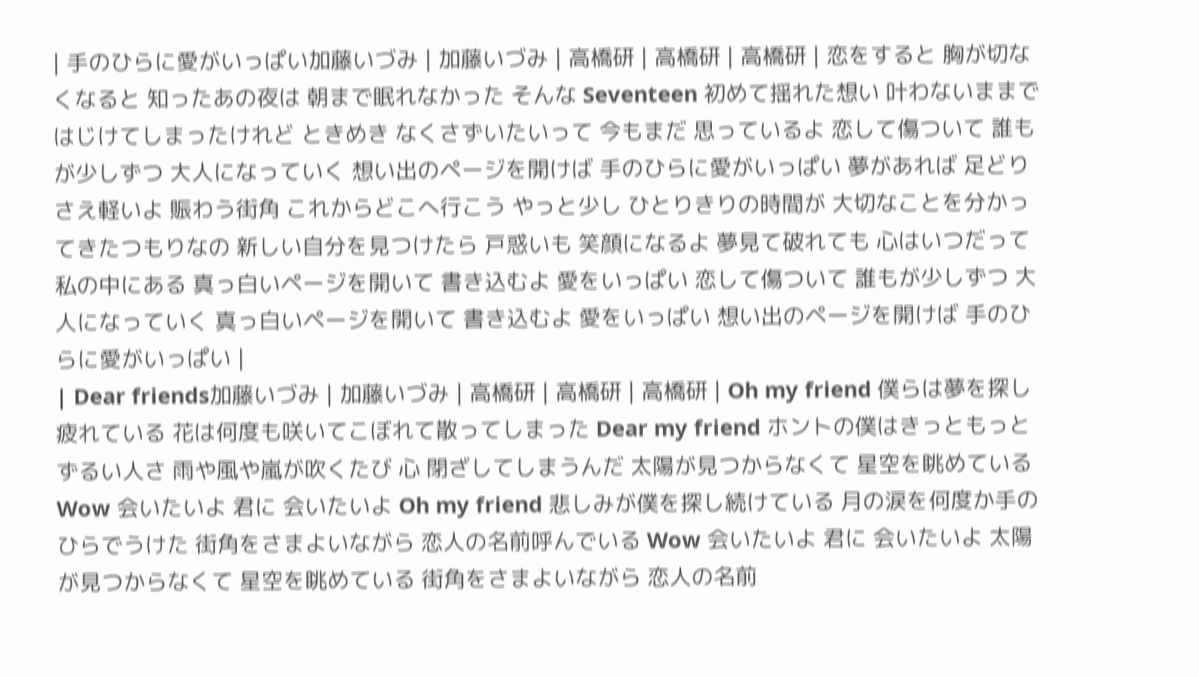| 手のひらに愛がいっぱい加藤いづみ | 加藤いづみ | 高橋研 | 高橋研 | 高橋研 | 恋をすると 胸が切なくなると 知ったあの夜は 朝まで眠れなかった そんな Seventeen 初めて揺れた想い 叶わないままで はじけてしまったけれど ときめき なくさずいたいって 今もまだ 思っているよ 恋して傷ついて 誰もが少しずつ 大人になっていく 想い出のページを開けば 手のひらに愛がいっぱい 夢があれば 足どりさえ軽いよ 賑わう街角 これからどこへ行こう やっと少し ひとりきりの時間が 大切なことを分かってきたつもりなの 新しい自分を見つけたら 戸惑いも 笑顔になるよ 夢見て破れても 心はいつだって 私の中にある 真っ白いページを開いて 書き込むよ 愛をいっぱい 恋して傷ついて 誰もが少しずつ 大人になっていく 真っ白いページを開いて 書き込むよ 愛をいっぱい 想い出のページを開けば 手のひらに愛がいっぱい |
| Dear friends加藤いづみ | 加藤いづみ | 高橋研 | 高橋研 | 高橋研 | Oh my friend 僕らは夢を探し疲れている 花は何度も咲いてこぼれて散ってしまった Dear my friend ホントの僕はきっともっとずるい人さ 雨や風や嵐が吹くたび 心 閉ざしてしまうんだ 太陽が見つからなくて 星空を眺めている Wow 会いたいよ 君に 会いたいよ Oh my friend 悲しみが僕を探し続けている 月の涙を何度か手のひらでうけた 街角をさまよいながら 恋人の名前呼んでいる Wow 会いたいよ 君に 会いたいよ 太陽が見つからなくて 星空を眺めている 街角をさまよいながら 恋人の名前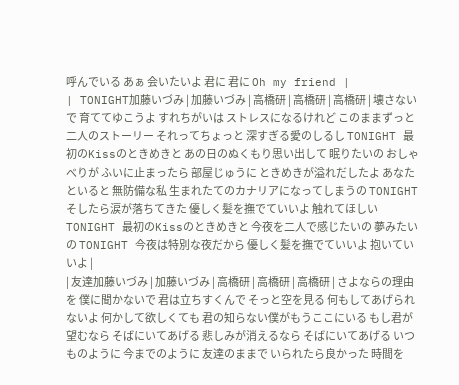呼んでいる あぁ 会いたいよ 君に 君に Oh my friend |
| TONIGHT加藤いづみ | 加藤いづみ | 高橋研 | 高橋研 | 高橋研 | 壊さないで 育ててゆこうよ すれちがいは ストレスになるけれど このままずっと 二人のストーリー それってちょっと 深すぎる愛のしるし TONIGHT 最初のKissのときめきと あの日のぬくもり思い出して 眠りたいの おしゃべりが ふいに止まったら 部屋じゅうに ときめきが溢れだしたよ あなたといると 無防備な私 生まれたてのカナリアになってしまうの TONIGHT そしたら涙が落ちてきた 優しく髪を撫でていいよ 触れてほしい TONIGHT 最初のKissのときめきと 今夜を二人で感じたいの 夢みたいの TONIGHT 今夜は特別な夜だから 優しく髪を撫でていいよ 抱いていいよ |
| 友達加藤いづみ | 加藤いづみ | 高橋研 | 高橋研 | 高橋研 | さよならの理由を 僕に聞かないで 君は立ちすくんで そっと空を見る 何もしてあげられないよ 何かして欲しくても 君の知らない僕がもうここにいる もし君が望むなら そばにいてあげる 悲しみが消えるなら そばにいてあげる いつものように 今までのように 友達のままで いられたら良かった 時間を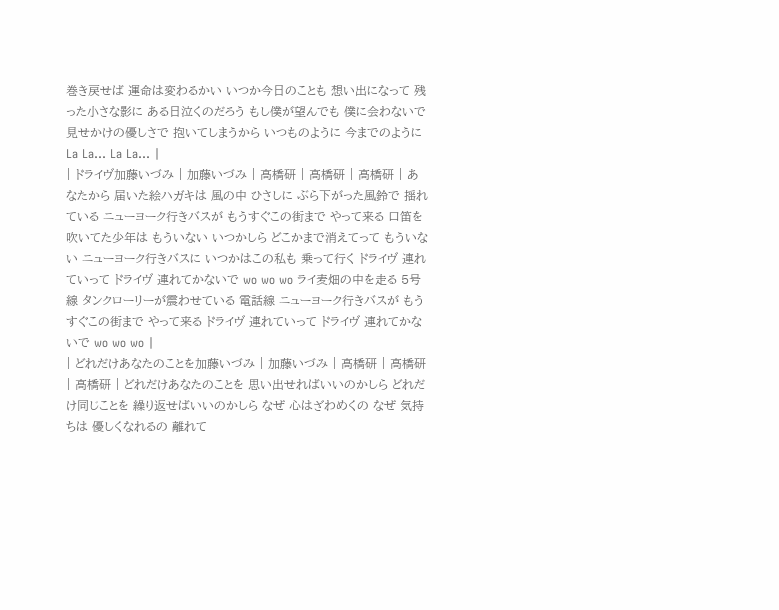巻き戻せば 運命は変わるかい いつか今日のことも 想い出になって 残った小さな影に ある日泣くのだろう もし僕が望んでも 僕に会わないで 見せかけの優しさで 抱いてしまうから いつものように 今までのように La La… La La… |
| ドライヴ加藤いづみ | 加藤いづみ | 高橋研 | 高橋研 | 高橋研 | あなたから 届いた絵ハガキは 風の中 ひさしに ぶら下がった風鈴で 揺れている ニューヨーク行きバスが もうすぐこの街まで やって来る 口笛を吹いてた少年は もういない いつかしら どこかまで消えてって もういない ニューヨーク行きバスに いつかはこの私も 乗って行く ドライヴ 連れていって ドライヴ 連れてかないで wo wo wo ライ麦畑の中を走る 5号線 タンクローリーが震わせている 電話線 ニューヨーク行きバスが もうすぐこの街まで やって来る ドライヴ 連れていって ドライヴ 連れてかないで wo wo wo |
| どれだけあなたのことを加藤いづみ | 加藤いづみ | 高橋研 | 高橋研 | 高橋研 | どれだけあなたのことを 思い出せればいいのかしら どれだけ同じことを 繰り返せばいいのかしら なぜ 心はざわめくの なぜ 気持ちは 優しくなれるの 離れて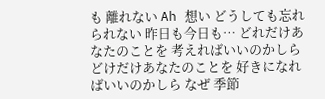も 離れない Ah 想い どうしても忘れられない 昨日も今日も… どれだけあなたのことを 考えればいいのかしら どけだけあなたのことを 好きになればいいのかしら なぜ 季節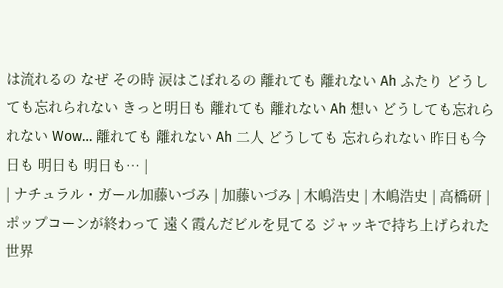は流れるの なぜ その時 涙はこぼれるの 離れても 離れない Ah ふたり どうしても忘れられない きっと明日も 離れても 離れない Ah 想い どうしても忘れられない Wow… 離れても 離れない Ah 二人 どうしても 忘れられない 昨日も今日も 明日も 明日も… |
| ナチュラル・ガール加藤いづみ | 加藤いづみ | 木嶋浩史 | 木嶋浩史 | 高橋研 | ポップコーンが終わって 遠く霞んだビルを見てる ジャッキで持ち上げられた 世界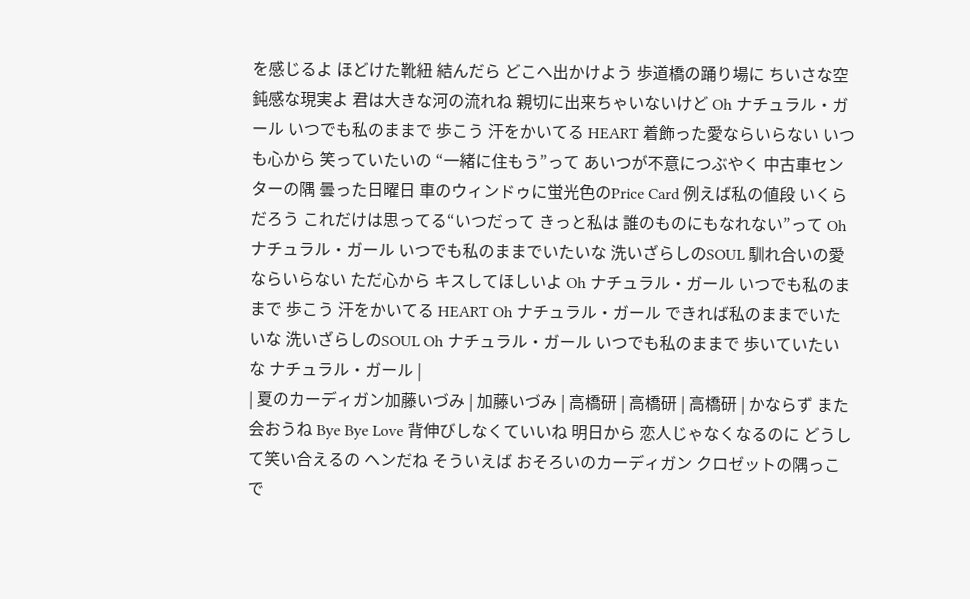を感じるよ ほどけた靴紐 結んだら どこへ出かけよう 歩道橋の踊り場に ちいさな空 鈍感な現実よ 君は大きな河の流れね 親切に出来ちゃいないけど Oh ナチュラル・ガール いつでも私のままで 歩こう 汗をかいてる HEART 着飾った愛ならいらない いつも心から 笑っていたいの “一緒に住もう”って あいつが不意につぶやく 中古車センターの隅 曇った日曜日 車のウィンドゥに蛍光色のPrice Card 例えば私の値段 いくらだろう これだけは思ってる“いつだって きっと私は 誰のものにもなれない”って Oh ナチュラル・ガール いつでも私のままでいたいな 洗いざらしのSOUL 馴れ合いの愛ならいらない ただ心から キスしてほしいよ Oh ナチュラル・ガール いつでも私のままで 歩こう 汗をかいてる HEART Oh ナチュラル・ガール できれば私のままでいたいな 洗いざらしのSOUL Oh ナチュラル・ガール いつでも私のままで 歩いていたいな ナチュラル・ガール |
| 夏のカーディガン加藤いづみ | 加藤いづみ | 高橋研 | 高橋研 | 高橋研 | かならず また会おうね Bye Bye Love 背伸びしなくていいね 明日から 恋人じゃなくなるのに どうして笑い合えるの ヘンだね そういえば おそろいのカーディガン クロゼットの隅っこで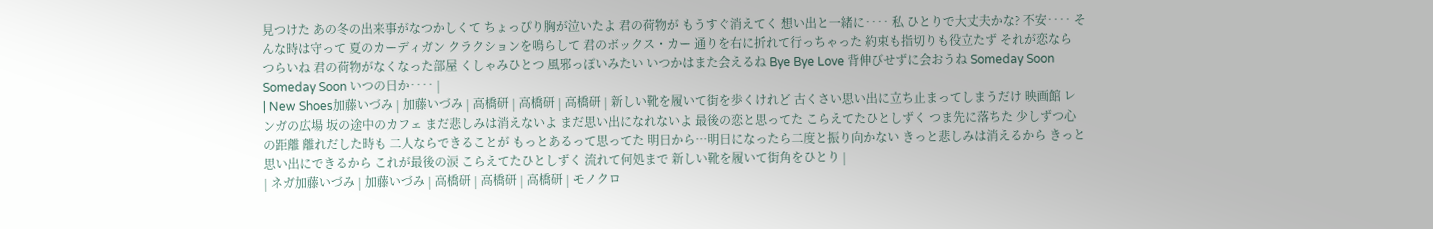見つけた あの冬の出来事がなつかしくて ちょっぴり胸が泣いたよ 君の荷物が もうすぐ消えてく 想い出と一緒に‥‥ 私 ひとりで大丈夫かな? 不安‥‥ そんな時は守って 夏のカーディガン クラクションを鳴らして 君のボックス・カー 通りを右に折れて行っちゃった 約束も指切りも役立たず それが恋なら つらいね 君の荷物がなくなった部屋 くしゃみひとつ 風邪っぽいみたい いつかはまた会えるね Bye Bye Love 背伸びせずに会おうね Someday Soon Someday Soon いつの日か‥‥ |
| New Shoes加藤いづみ | 加藤いづみ | 高橋研 | 高橋研 | 高橋研 | 新しい靴を履いて街を歩くけれど 古くさい思い出に立ち止まってしまうだけ 映画館 レンガの広場 坂の途中のカフェ まだ悲しみは消えないよ まだ思い出になれないよ 最後の恋と思ってた こらえてたひとしずく つま先に落ちた 少しずつ心の距離 離れだした時も 二人ならできることが もっとあるって思ってた 明日から…明日になったら二度と振り向かない きっと悲しみは消えるから きっと思い出にできるから これが最後の涙 こらえてたひとしずく 流れて何処まで 新しい靴を履いて街角をひとり |
| ネガ加藤いづみ | 加藤いづみ | 高橋研 | 高橋研 | 高橋研 | モノクロ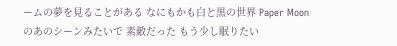ームの夢を見ることがある なにもかも白と黒の世界 Paper Moonのあのシーンみたいで 素敵だった もう少し眠りたい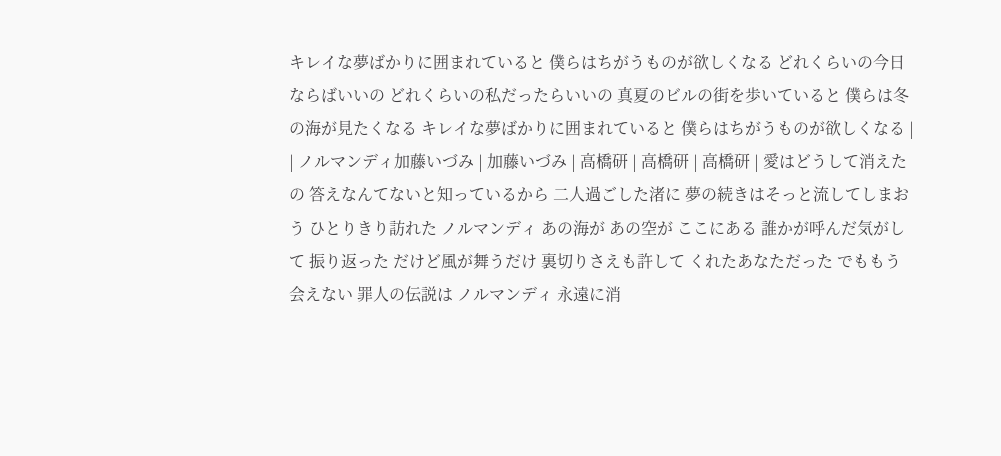キレイな夢ばかりに囲まれていると 僕らはちがうものが欲しくなる どれくらいの今日ならばいいの どれくらいの私だったらいいの 真夏のビルの街を歩いていると 僕らは冬の海が見たくなる キレイな夢ばかりに囲まれていると 僕らはちがうものが欲しくなる |
| ノルマンディ加藤いづみ | 加藤いづみ | 高橋研 | 高橋研 | 高橋研 | 愛はどうして消えたの 答えなんてないと知っているから 二人過ごした渚に 夢の続きはそっと流してしまおう ひとりきり訪れた ノルマンディ あの海が あの空が ここにある 誰かが呼んだ気がして 振り返った だけど風が舞うだけ 裏切りさえも許して くれたあなただった でももう会えない 罪人の伝説は ノルマンディ 永遠に消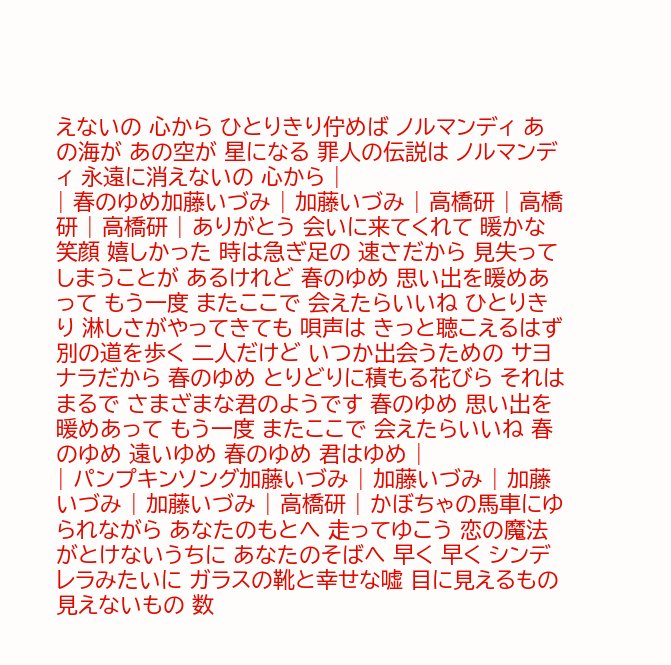えないの 心から ひとりきり佇めば ノルマンディ あの海が あの空が 星になる 罪人の伝説は ノルマンディ 永遠に消えないの 心から |
| 春のゆめ加藤いづみ | 加藤いづみ | 高橋研 | 高橋研 | 高橋研 | ありがとう 会いに来てくれて 暖かな笑顔 嬉しかった 時は急ぎ足の 速さだから 見失ってしまうことが あるけれど 春のゆめ 思い出を暖めあって もう一度 またここで 会えたらいいね ひとりきり 淋しさがやってきても 唄声は きっと聴こえるはず 別の道を歩く 二人だけど いつか出会うための サヨナラだから 春のゆめ とりどりに積もる花びら それはまるで さまざまな君のようです 春のゆめ 思い出を暖めあって もう一度 またここで 会えたらいいね 春のゆめ 遠いゆめ 春のゆめ 君はゆめ |
| パンプキンソング加藤いづみ | 加藤いづみ | 加藤いづみ | 加藤いづみ | 高橋研 | かぼちゃの馬車にゆられながら あなたのもとへ 走ってゆこう 恋の魔法がとけないうちに あなたのそばへ 早く 早く シンデレラみたいに ガラスの靴と幸せな嘘 目に見えるもの 見えないもの 数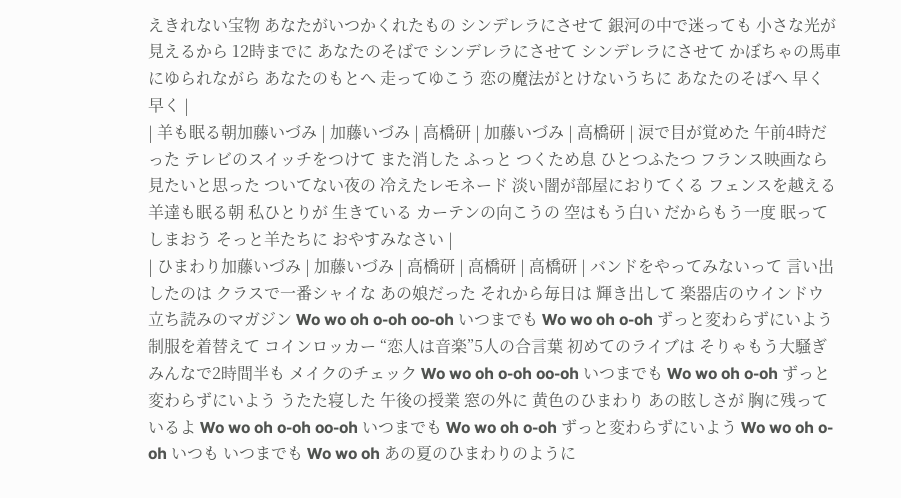えきれない宝物 あなたがいつかくれたもの シンデレラにさせて 銀河の中で迷っても 小さな光が見えるから 12時までに あなたのそばで シンデレラにさせて シンデレラにさせて かぼちゃの馬車にゆられながら あなたのもとへ 走ってゆこう 恋の魔法がとけないうちに あなたのそばへ 早く 早く |
| 羊も眠る朝加藤いづみ | 加藤いづみ | 高橋研 | 加藤いづみ | 高橋研 | 涙で目が覚めた 午前4時だった テレビのスイッチをつけて また消した ふっと つくため息 ひとつふたつ フランス映画なら 見たいと思った ついてない夜の 冷えたレモネード 淡い闇が部屋におりてくる フェンスを越える 羊達も眠る朝 私ひとりが 生きている カーテンの向こうの 空はもう白い だからもう一度 眠ってしまおう そっと羊たちに おやすみなさい |
| ひまわり加藤いづみ | 加藤いづみ | 高橋研 | 高橋研 | 高橋研 | バンドをやってみないって 言い出したのは クラスで一番シャイな あの娘だった それから毎日は 輝き出して 楽器店のウインドウ 立ち読みのマガジン Wo wo oh o-oh oo-oh いつまでも Wo wo oh o-oh ずっと変わらずにいよう 制服を着替えて コインロッカー “恋人は音楽”5人の合言葉 初めてのライブは そりゃもう大騒ぎ みんなで2時間半も メイクのチェック Wo wo oh o-oh oo-oh いつまでも Wo wo oh o-oh ずっと変わらずにいよう うたた寝した 午後の授業 窓の外に 黄色のひまわり あの眩しさが 胸に残っているよ Wo wo oh o-oh oo-oh いつまでも Wo wo oh o-oh ずっと変わらずにいよう Wo wo oh o-oh いつも いつまでも Wo wo oh あの夏のひまわりのように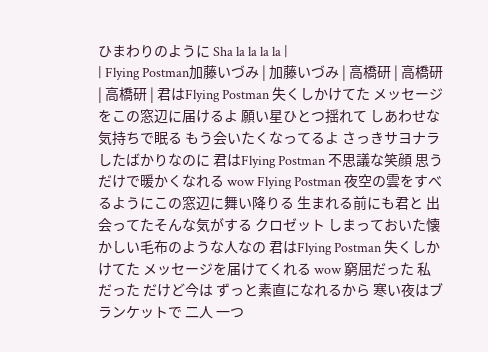ひまわりのように Sha la la la la |
| Flying Postman加藤いづみ | 加藤いづみ | 高橋研 | 高橋研 | 高橋研 | 君はFlying Postman 失くしかけてた メッセージをこの窓辺に届けるよ 願い星ひとつ揺れて しあわせな気持ちで眠る もう会いたくなってるよ さっきサヨナラしたばかりなのに 君はFlying Postman 不思議な笑顔 思うだけで暖かくなれる wow Flying Postman 夜空の雲をすべるようにこの窓辺に舞い降りる 生まれる前にも君と 出会ってたそんな気がする クロゼット しまっておいた懐かしい毛布のような人なの 君はFlying Postman 失くしかけてた メッセージを届けてくれる wow 窮屈だった 私だった だけど今は ずっと素直になれるから 寒い夜はブランケットで 二人 一つ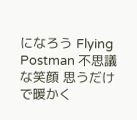になろう Flying Postman 不思議な笑顔 思うだけで暖かく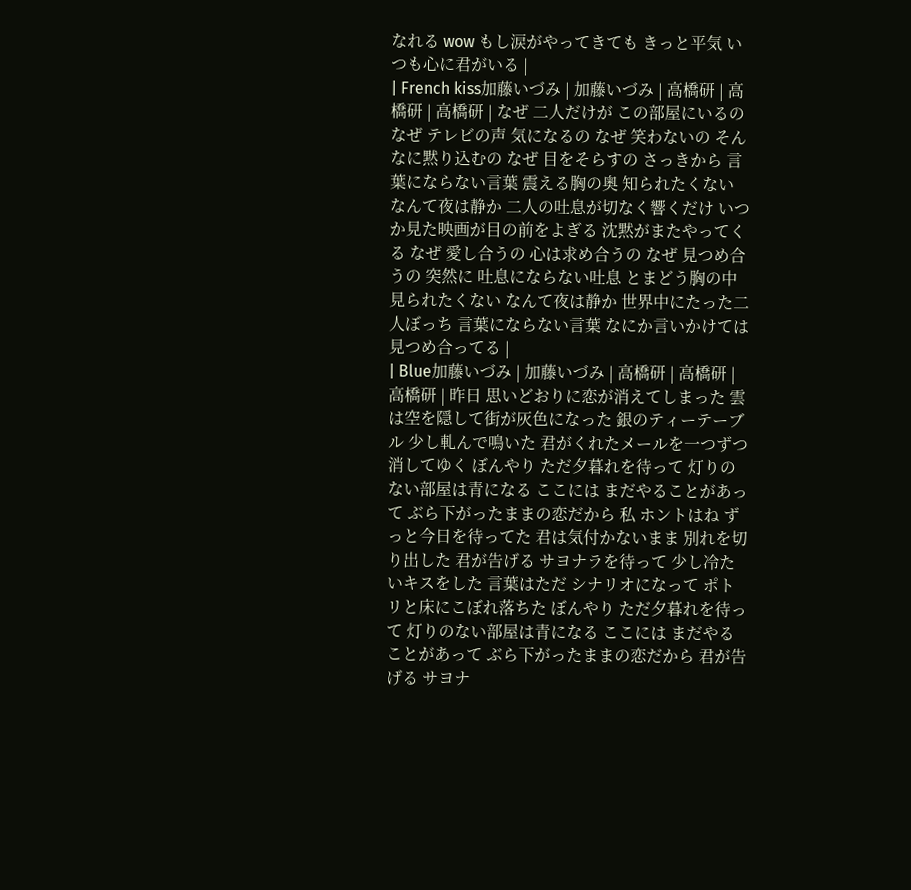なれる wow もし涙がやってきても きっと平気 いつも心に君がいる |
| French kiss加藤いづみ | 加藤いづみ | 高橋研 | 高橋研 | 高橋研 | なぜ 二人だけが この部屋にいるの なぜ テレビの声 気になるの なぜ 笑わないの そんなに黙り込むの なぜ 目をそらすの さっきから 言葉にならない言葉 震える胸の奥 知られたくない なんて夜は静か 二人の吐息が切なく響くだけ いつか見た映画が目の前をよぎる 沈黙がまたやってくる なぜ 愛し合うの 心は求め合うの なぜ 見つめ合うの 突然に 吐息にならない吐息 とまどう胸の中 見られたくない なんて夜は静か 世界中にたった二人ぼっち 言葉にならない言葉 なにか言いかけては 見つめ合ってる |
| Blue加藤いづみ | 加藤いづみ | 高橋研 | 高橋研 | 高橋研 | 昨日 思いどおりに恋が消えてしまった 雲は空を隠して街が灰色になった 銀のティーテーブル 少し軋んで鳴いた 君がくれたメールを一つずつ消してゆく ぼんやり ただ夕暮れを待って 灯りのない部屋は青になる ここには まだやることがあって ぶら下がったままの恋だから 私 ホントはね ずっと今日を待ってた 君は気付かないまま 別れを切り出した 君が告げる サヨナラを待って 少し冷たいキスをした 言葉はただ シナリオになって ポトリと床にこぼれ落ちた ぼんやり ただ夕暮れを待って 灯りのない部屋は青になる ここには まだやることがあって ぶら下がったままの恋だから 君が告げる サヨナ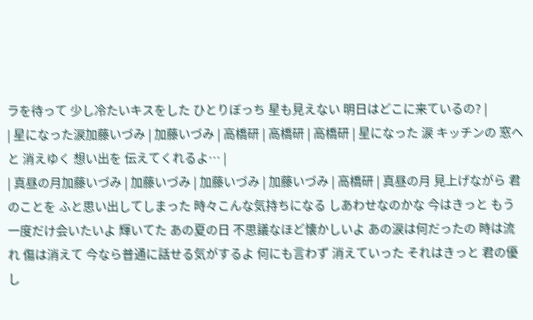ラを待って 少し冷たいキスをした ひとりぼっち 星も見えない 明日はどこに来ているの? |
| 星になった涙加藤いづみ | 加藤いづみ | 高橋研 | 高橋研 | 高橋研 | 星になった 涙 キッチンの 窓へと 消えゆく 想い出を 伝えてくれるよ… |
| 真昼の月加藤いづみ | 加藤いづみ | 加藤いづみ | 加藤いづみ | 高橋研 | 真昼の月 見上げながら 君のことを ふと思い出してしまった 時々こんな気持ちになる しあわせなのかな 今はきっと もう一度だけ会いたいよ 輝いてた あの夏の日 不思議なほど懐かしいよ あの涙は何だったの 時は流れ 傷は消えて 今なら普通に話せる気がするよ 何にも言わず 消えていった それはきっと 君の優し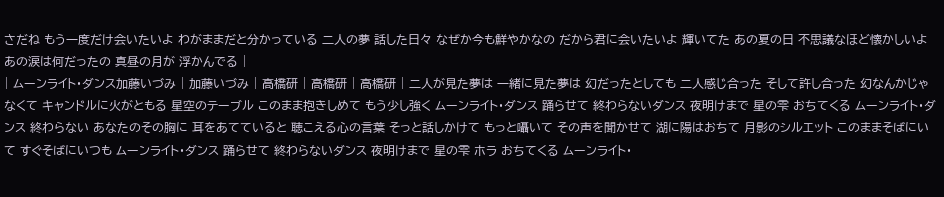さだね もう一度だけ会いたいよ わがままだと分かっている 二人の夢 話した日々 なぜか今も鮮やかなの だから君に会いたいよ 輝いてた あの夏の日 不思議なほど懐かしいよ あの涙は何だったの 真昼の月が 浮かんでる |
| ムーンライト・ダンス加藤いづみ | 加藤いづみ | 高橋研 | 高橋研 | 高橋研 | 二人が見た夢は 一緒に見た夢は 幻だったとしても 二人感じ合った そして許し合った 幻なんかじゃなくて キャンドルに火がともる 星空のテーブル このまま抱きしめて もう少し強く ムーンライト・ダンス 踊らせて 終わらないダンス 夜明けまで 星の雫 おちてくる ムーンライト・ダンス 終わらない あなたのその胸に 耳をあてていると 聴こえる心の言葉 そっと話しかけて もっと囁いて その声を聞かせて 湖に陽はおちて 月影のシルエット このままそばにいて すぐそばにいつも ムーンライト・ダンス 踊らせて 終わらないダンス 夜明けまで 星の雫 ホラ おちてくる ムーンライト・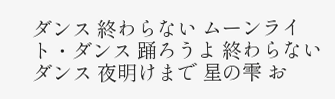ダンス 終わらない ムーンライト・ダンス 踊ろうよ 終わらないダンス 夜明けまで 星の雫 お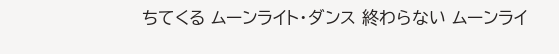ちてくる ムーンライト・ダンス 終わらない ムーンライ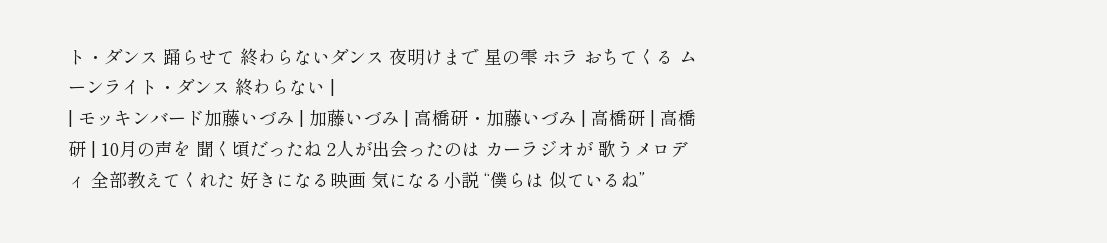ト・ダンス 踊らせて 終わらないダンス 夜明けまで 星の雫 ホラ おちてくる ムーンライト・ダンス 終わらない |
| モッキンバード加藤いづみ | 加藤いづみ | 高橋研・加藤いづみ | 高橋研 | 高橋研 | 10月の声を 聞く頃だったね 2人が出会ったのは カーラジオが 歌うメロディ 全部教えてくれた 好きになる映画 気になる小説 “僕らは 似ているね”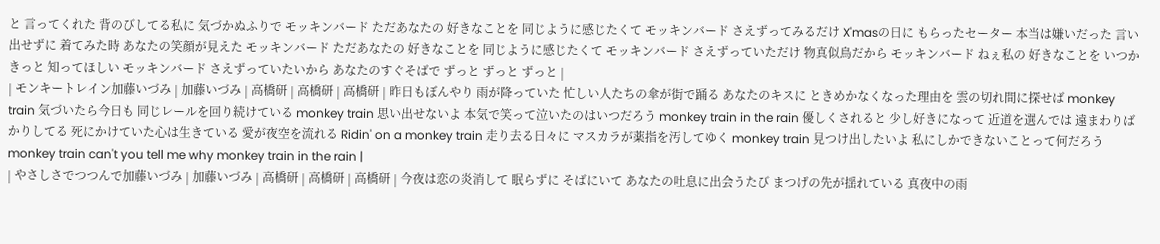と 言ってくれた 背のびしてる私に 気づかぬふりで モッキンバード ただあなたの 好きなことを 同じように感じたくて モッキンバード さえずってみるだけ X'masの日に もらったセーター 本当は嫌いだった 言い出せずに 着てみた時 あなたの笑顔が見えた モッキンバード ただあなたの 好きなことを 同じように感じたくて モッキンバード さえずっていただけ 物真似鳥だから モッキンバード ねぇ私の 好きなことを いつかきっと 知ってほしい モッキンバード さえずっていたいから あなたのすぐそばで ずっと ずっと ずっと |
| モンキートレイン加藤いづみ | 加藤いづみ | 高橋研 | 高橋研 | 高橋研 | 昨日もぼんやり 雨が降っていた 忙しい人たちの傘が街で踊る あなたのキスに ときめかなくなった理由を 雲の切れ間に探せば monkey train 気づいたら今日も 同じレールを回り続けている monkey train 思い出せないよ 本気で笑って泣いたのはいつだろう monkey train in the rain 優しくされると 少し好きになって 近道を選んでは 遠まわりばかりしてる 死にかけていた心は生きている 愛が夜空を流れる Ridin' on a monkey train 走り去る日々に マスカラが薬指を汚してゆく monkey train 見つけ出したいよ 私にしかできないことって何だろう monkey train can't you tell me why monkey train in the rain |
| やさしさでつつんで加藤いづみ | 加藤いづみ | 高橋研 | 高橋研 | 高橋研 | 今夜は恋の炎消して 眠らずに そばにいて あなたの吐息に出会うたび まつげの先が揺れている 真夜中の雨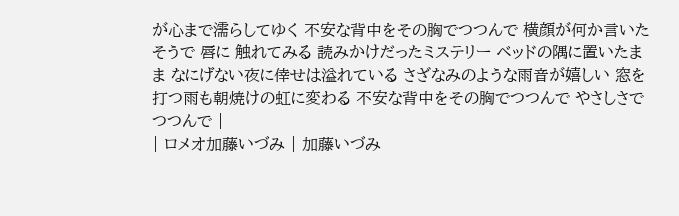が心まで濡らしてゆく 不安な背中をその胸でつつんで 横顔が何か言いたそうで 唇に 触れてみる 読みかけだったミステリー ベッドの隅に置いたまま なにげない夜に倖せは溢れている さざなみのような雨音が嬉しい 窓を打つ雨も朝焼けの虹に変わる 不安な背中をその胸でつつんで やさしさでつつんで |
| ロメオ加藤いづみ | 加藤いづみ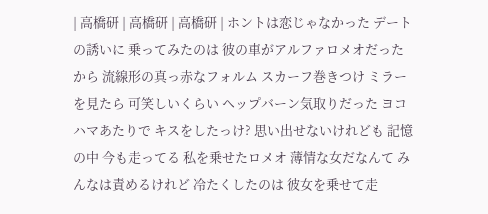| 高橋研 | 高橋研 | 高橋研 | ホントは恋じゃなかった デートの誘いに 乗ってみたのは 彼の車がアルファロメオだったから 流線形の真っ赤なフォルム スカーフ巻きつけ ミラーを見たら 可笑しいくらい ヘップバーン気取りだった ヨコハマあたりで キスをしたっけ? 思い出せないけれども 記憶の中 今も走ってる 私を乗せたロメオ 薄情な女だなんて みんなは責めるけれど 冷たくしたのは 彼女を乗せて走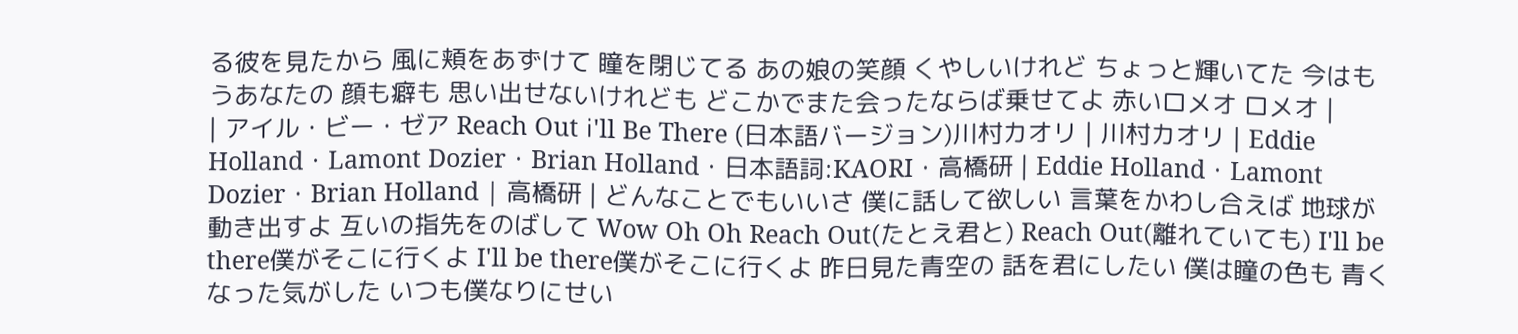る彼を見たから 風に頬をあずけて 瞳を閉じてる あの娘の笑顔 くやしいけれど ちょっと輝いてた 今はもうあなたの 顔も癖も 思い出せないけれども どこかでまた会ったならば乗せてよ 赤いロメオ ロメオ |
| アイル・ビー・ゼア Reach Out ⅰ'll Be There (日本語バージョン)川村カオリ | 川村カオリ | Eddie Holland・Lamont Dozier・Brian Holland・日本語詞:KAORI・高橋研 | Eddie Holland・Lamont Dozier・Brian Holland | 高橋研 | どんなことでもいいさ 僕に話して欲しい 言葉をかわし合えば 地球が動き出すよ 互いの指先をのばして Wow Oh Oh Reach Out(たとえ君と) Reach Out(離れていても) I'll be there僕がそこに行くよ I'll be there僕がそこに行くよ 昨日見た青空の 話を君にしたい 僕は瞳の色も 青くなった気がした いつも僕なりにせい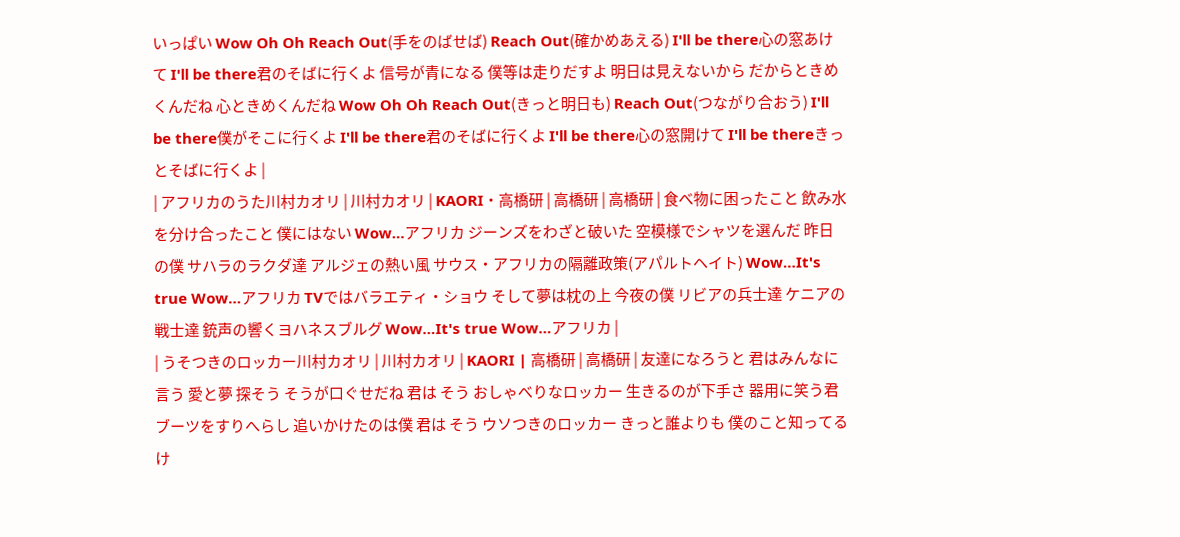いっぱい Wow Oh Oh Reach Out(手をのばせば) Reach Out(確かめあえる) I'll be there心の窓あけて I'll be there君のそばに行くよ 信号が青になる 僕等は走りだすよ 明日は見えないから だからときめくんだね 心ときめくんだね Wow Oh Oh Reach Out(きっと明日も) Reach Out(つながり合おう) I'll be there僕がそこに行くよ I'll be there君のそばに行くよ I'll be there心の窓開けて I'll be thereきっとそばに行くよ |
| アフリカのうた川村カオリ | 川村カオリ | KAORI・高橋研 | 高橋研 | 高橋研 | 食べ物に困ったこと 飲み水を分け合ったこと 僕にはない Wow…アフリカ ジーンズをわざと破いた 空模様でシャツを選んだ 昨日の僕 サハラのラクダ達 アルジェの熱い風 サウス・アフリカの隔離政策(アパルトヘイト) Wow…It's true Wow…アフリカ TVではバラエティ・ショウ そして夢は枕の上 今夜の僕 リビアの兵士達 ケニアの戦士達 銃声の響くヨハネスブルグ Wow…It's true Wow…アフリカ |
| うそつきのロッカー川村カオリ | 川村カオリ | KAORI | 高橋研 | 高橋研 | 友達になろうと 君はみんなに言う 愛と夢 探そう そうが口ぐせだね 君は そう おしゃべりなロッカー 生きるのが下手さ 器用に笑う君 ブーツをすりへらし 追いかけたのは僕 君は そう ウソつきのロッカー きっと誰よりも 僕のこと知ってるけ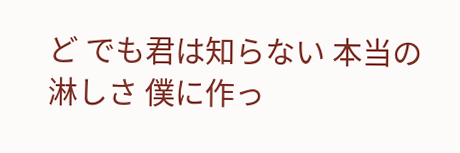ど でも君は知らない 本当の淋しさ 僕に作っ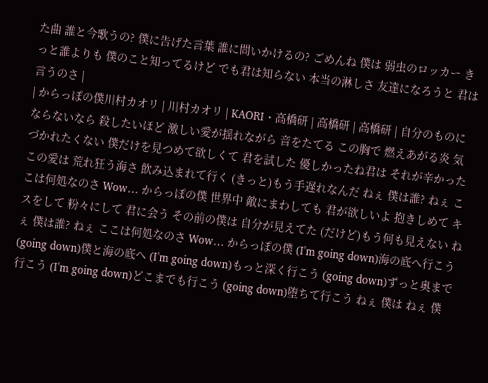た曲 誰と今歌うの? 僕に告げた言葉 誰に問いかけるの? ごめんね 僕は 弱虫のロッカー きっと誰よりも 僕のこと知ってるけど でも君は知らない 本当の淋しさ 友達になろうと 君は言うのさ |
| からっぽの僕川村カオリ | 川村カオリ | KAORI・高橋研 | 高橋研 | 高橋研 | 自分のものにならないなら 殺したいほど 激しい愛が揺れながら 音をたてる この胸で 燃えあがる炎 気づかれたくない 僕だけを見つめて欲しくて 君を試した 優しかったね君は それが辛かった この愛は 荒れ狂う海さ 飲み込まれて行く (きっと)もう手遅れなんだ ねぇ 僕は誰? ねぇ ここは何処なのさ Wow… からっぽの僕 世界中 敵にまわしても 君が欲しいよ 抱きしめて キスをして 粉々にして 君に会う その前の僕は 自分が見えてた (だけど)もう何も見えない ねぇ 僕は誰? ねぇ ここは何処なのさ Wow… からっぽの僕 (I'm going down)海の底へ行こう (going down)僕と海の底へ (I'm going down)もっと深く行こう (going down)ずっと奥まで行こう (I'm going down)どこまでも行こう (going down)堕ちて行こう ねぇ 僕は ねぇ 僕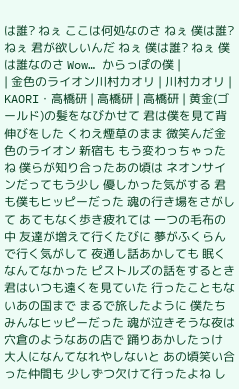は誰? ねぇ ここは何処なのさ ねぇ 僕は誰? ねぇ 君が欲しいんだ ねぇ 僕は誰? ねぇ 僕は誰なのさ Wow… からっぽの僕 |
| 金色のライオン川村カオリ | 川村カオリ | KAORI・高橋研 | 高橋研 | 高橋研 | 黄金(ゴールド)の髪をなびかせて 君は僕を見て背伸びをした くわえ煙草のまま 微笑んだ金色のライオン 新宿も もう変わっちゃったね 僕らが知り合ったあの頃は ネオンサインだってもう少し 優しかった気がする 君も僕もヒッピーだった 魂の行き場をさがして あてもなく歩き疲れては 一つの毛布の中 友達が増えて行くたびに 夢がふくらんで行く気がして 夜通し話あかしても 眠くなんてなかった ピストルズの話をするとき 君はいつも遠くを見ていた 行ったこともないあの国まで まるで旅したように 僕たちみんなヒッピーだった 魂が泣きそうな夜は 穴倉のようなあの店で 踊りあかしたっけ 大人になんてなれやしないと あの頃笑い合った仲間も 少しずつ欠けて行ったよね し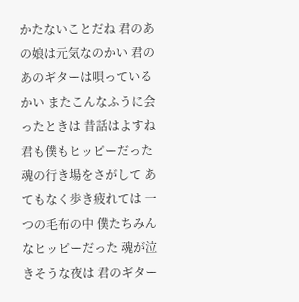かたないことだね 君のあの娘は元気なのかい 君のあのギターは唄っているかい またこんなふうに会ったときは 昔話はよすね 君も僕もヒッピーだった 魂の行き場をさがして あてもなく歩き疲れては 一つの毛布の中 僕たちみんなヒッピーだった 魂が泣きそうな夜は 君のギター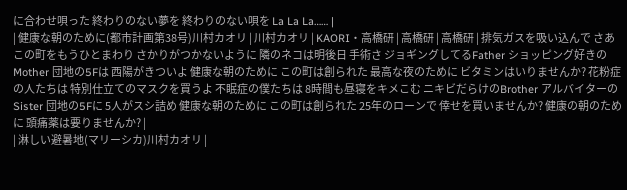に合わせ唄った 終わりのない夢を 終わりのない唄を La La La…… |
| 健康な朝のために(都市計画第38号)川村カオリ | 川村カオリ | KAORI・高橋研 | 高橋研 | 高橋研 | 排気ガスを吸い込んで さあ この町をもうひとまわり さかりがつかないように 隣のネコは明後日 手術さ ジョギングしてるFather ショッピング好きのMother 団地の5Fは 西陽がきついよ 健康な朝のために この町は創られた 最高な夜のために ビタミンはいりませんか? 花粉症の人たちは 特別仕立てのマスクを買うよ 不眠症の僕たちは 8時間も昼寝をキメこむ ニキビだらけのBrother アルバイターのSister 団地の5Fに 5人がスシ詰め 健康な朝のために この町は創られた 25年のローンで 倖せを買いませんか? 健康の朝のために 頭痛薬は要りませんか? |
| 淋しい避暑地(マリーシカ)川村カオリ |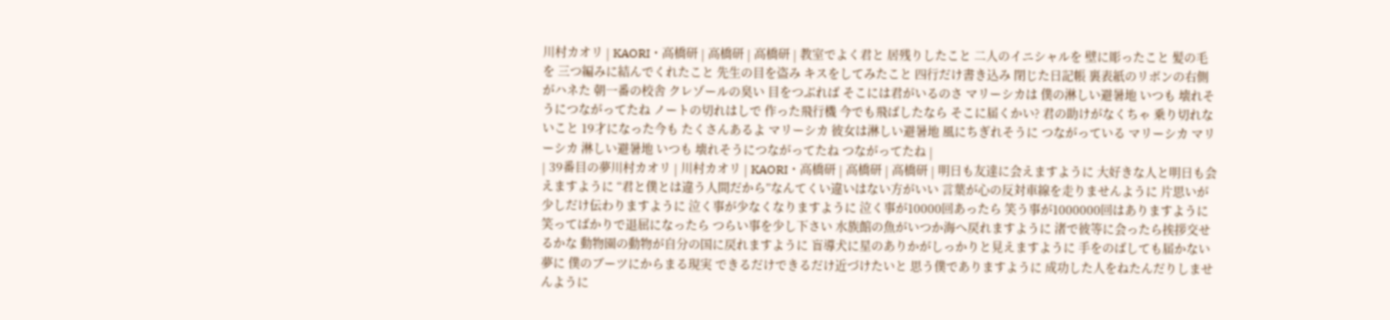川村カオリ | KAORI・高橋研 | 高橋研 | 高橋研 | 教室でよく君と 居残りしたこと 二人のイニシャルを 壁に彫ったこと 髪の毛を 三つ編みに結んでくれたこと 先生の目を盗み キスをしてみたこと 四行だけ書き込み 閉じた日記帳 裏表紙のリボンの右側がハネた 朝一番の校舎 クレゾールの臭い 目をつぶれば そこには君がいるのさ マリーシカは 僕の淋しい避暑地 いつも 壊れそうにつながってたね ノートの切れはしで 作った飛行機 今でも飛ばしたなら そこに届くかい? 君の助けがなくちゃ 乗り切れないこと 19才になった今も たくさんあるよ マリーシカ 彼女は淋しい避暑地 風にちぎれそうに つながっている マリーシカ マリーシカ 淋しい避暑地 いつも 壊れそうにつながってたね つながってたね |
| 39番目の夢川村カオリ | 川村カオリ | KAORI・高橋研 | 高橋研 | 高橋研 | 明日も友達に会えますように 大好きな人と明日も会えますように “君と僕とは違う人間だから”なんてくい違いはない方がいい 言葉が心の反対車線を走りませんように 片思いが少しだけ伝わりますように 泣く事が少なくなりますように 泣く事が10000回あったら 笑う事が1000000回はありますように 笑ってばかりで退屈になったら つらい事を少し下さい 水族館の魚がいつか海へ戻れますように 渚で彼等に会ったら挨拶交せるかな 動物園の動物が自分の国に戻れますように 盲導犬に星のありかがしっかりと見えますように 手をのばしても届かない夢に 僕のブーツにからまる現実 できるだけできるだけ近づけたいと 思う僕でありますように 成功した人をねたんだりしませんように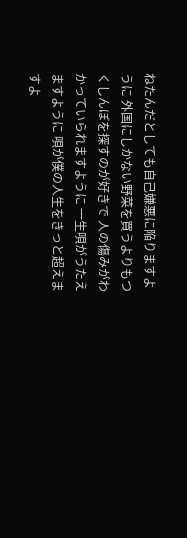ねたんだとしても自己嫌悪に陥りますように 外国にしかない野菜を買うよりもつくしんぼを探すのが好きで 人の傷みがわかっていられますように 一生唄がうたえますように 唄が僕の人生をきっと超えますよ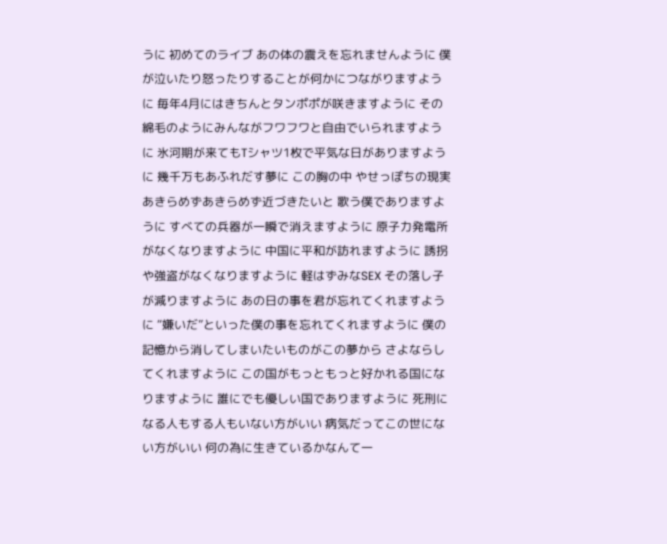うに 初めてのライブ あの体の震えを忘れませんように 僕が泣いたり怒ったりすることが何かにつながりますように 毎年4月にはきちんとタンポポが咲きますように その綿毛のようにみんながフワフワと自由でいられますように 氷河期が来てもTシャツ1枚で平気な日がありますように 幾千万もあふれだす夢に この胸の中 やせっぽちの現実 あきらめずあきらめず近づきたいと 歌う僕でありますように すべての兵器が一瞬で消えますように 原子力発電所がなくなりますように 中国に平和が訪れますように 誘拐や強盗がなくなりますように 軽はずみなSEX その落し子が減りますように あの日の事を君が忘れてくれますように “嫌いだ”といった僕の事を忘れてくれますように 僕の記憶から消してしまいたいものがこの夢から さよならしてくれますように この国がもっともっと好かれる国になりますように 誰にでも優しい国でありますように 死刑になる人もする人もいない方がいい 病気だってこの世にない方がいい 何の為に生きているかなんて一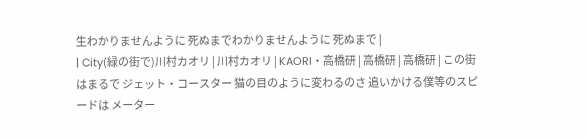生わかりませんように 死ぬまでわかりませんように 死ぬまで |
| City(緑の街で)川村カオリ | 川村カオリ | KAORI・高橋研 | 高橋研 | 高橋研 | この街はまるで ジェット・コースター 猫の目のように変わるのさ 追いかける僕等のスピードは メーター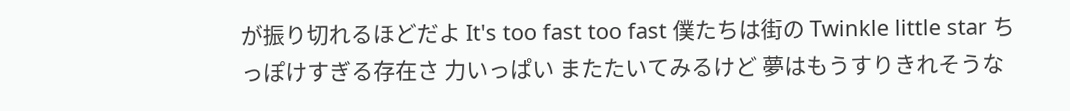が振り切れるほどだよ It's too fast too fast 僕たちは街の Twinkle little star ちっぽけすぎる存在さ 力いっぱい またたいてみるけど 夢はもうすりきれそうな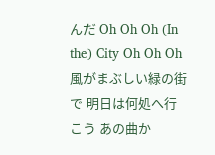んだ Oh Oh Oh (In the) City Oh Oh Oh 風がまぶしい緑の街で 明日は何処へ行こう あの曲か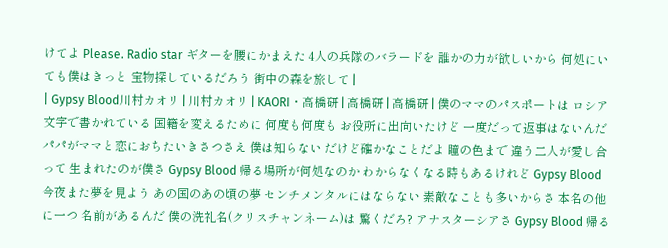けてよ Please. Radio star ギターを腰にかまえた 4人の兵隊のバラードを 誰かの力が欲しいから 何処にいても僕はきっと 宝物探しているだろう 街中の森を旅して |
| Gypsy Blood川村カオリ | 川村カオリ | KAORI・高橋研 | 高橋研 | 高橋研 | 僕のママのパスポートは ロシア文字で書かれている 国籍を変えるために 何度も何度も お役所に出向いたけど 一度だって返事はないんだ パパがママと恋におちたいきさつさえ 僕は知らない だけど確かなことだよ 瞳の色まで 違う二人が愛し合って 生まれたのが僕さ Gypsy Blood 帰る場所が何処なのか わからなくなる時もあるけれど Gypsy Blood 今夜また夢を見よう あの国のあの頃の夢 センチメンタルにはならない 素敵なことも多いからさ 本名の他に一つ 名前があるんだ 僕の洗礼名(クリスチャンネーム)は 驚くだろ? アナスターシアさ Gypsy Blood 帰る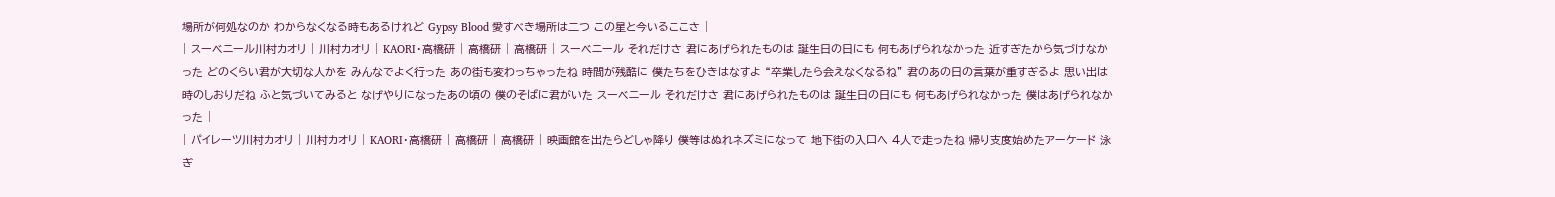場所が何処なのか わからなくなる時もあるけれど Gypsy Blood 愛すべき場所は二つ この星と今いるここさ |
| スーベニール川村カオリ | 川村カオリ | KAORI・高橋研 | 高橋研 | 高橋研 | スーベニール それだけさ 君にあげられたものは 誕生日の日にも 何もあげられなかった 近すぎたから気づけなかった どのくらい君が大切な人かを みんなでよく行った あの街も変わっちゃったね 時間が残酷に 僕たちをひきはなすよ “卒業したら会えなくなるね” 君のあの日の言葉が重すぎるよ 思い出は時のしおりだね ふと気づいてみると なげやりになったあの頃の 僕のそばに君がいた スーベニール それだけさ 君にあげられたものは 誕生日の日にも 何もあげられなかった 僕はあげられなかった |
| パイレーツ川村カオリ | 川村カオリ | KAORI・高橋研 | 高橋研 | 高橋研 | 映画館を出たらどしゃ降り 僕等はぬれネズミになって 地下街の入口へ 4人で走ったね 帰り支度始めたアーケード 泳ぎ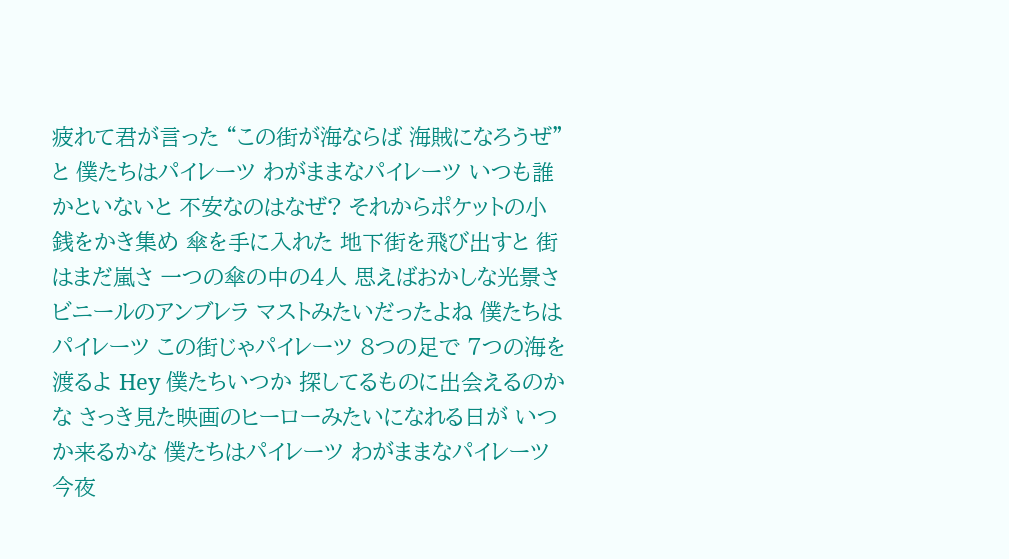疲れて君が言った “この街が海ならば 海賊になろうぜ”と 僕たちはパイレーツ わがままなパイレーツ いつも誰かといないと 不安なのはなぜ? それからポケットの小銭をかき集め 傘を手に入れた 地下街を飛び出すと 街はまだ嵐さ 一つの傘の中の4人 思えばおかしな光景さ ビニールのアンブレラ マストみたいだったよね 僕たちはパイレーツ この街じゃパイレーツ 8つの足で 7つの海を渡るよ Hey 僕たちいつか 探してるものに出会えるのかな さっき見た映画のヒーローみたいになれる日が いつか来るかな 僕たちはパイレーツ わがままなパイレーツ 今夜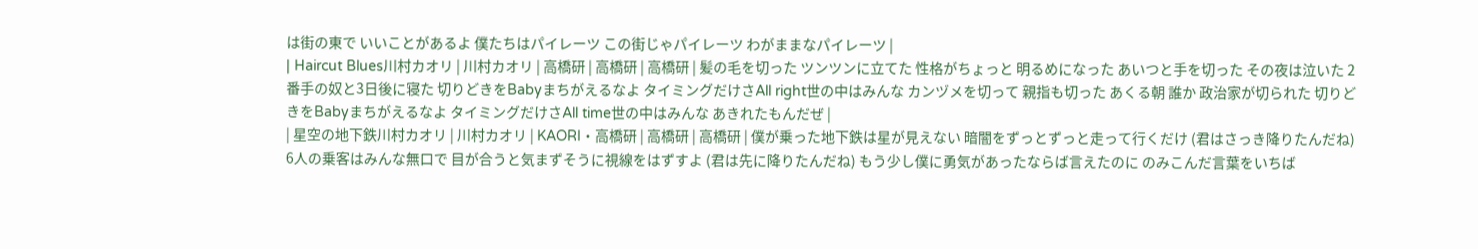は街の東で いいことがあるよ 僕たちはパイレーツ この街じゃパイレーツ わがままなパイレーツ |
| Haircut Blues川村カオリ | 川村カオリ | 高橋研 | 高橋研 | 高橋研 | 髪の毛を切った ツンツンに立てた 性格がちょっと 明るめになった あいつと手を切った その夜は泣いた 2番手の奴と3日後に寝た 切りどきをBabyまちがえるなよ タイミングだけさAll right世の中はみんな カンヅメを切って 親指も切った あくる朝 誰か 政治家が切られた 切りどきをBabyまちがえるなよ タイミングだけさAll time世の中はみんな あきれたもんだぜ |
| 星空の地下鉄川村カオリ | 川村カオリ | KAORI・高橋研 | 高橋研 | 高橋研 | 僕が乗った地下鉄は星が見えない 暗闇をずっとずっと走って行くだけ (君はさっき降りたんだね) 6人の乗客はみんな無口で 目が合うと気まずそうに視線をはずすよ (君は先に降りたんだね) もう少し僕に勇気があったならば言えたのに のみこんだ言葉をいちば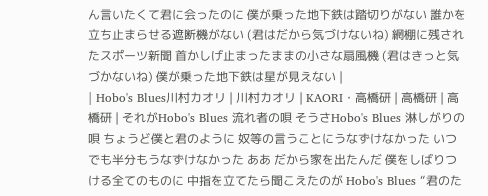ん言いたくて君に会ったのに 僕が乗った地下鉄は踏切りがない 誰かを立ち止まらせる遮断機がない (君はだから気づけないね) 網棚に残されたスポーツ新聞 首かしげ止まったままの小さな扇風機 (君はきっと気づかないね) 僕が乗った地下鉄は星が見えない |
| Hobo's Blues川村カオリ | 川村カオリ | KAORI・高橋研 | 高橋研 | 高橋研 | それがHobo's Blues 流れ者の唄 そうさHobo's Blues 淋しがりの唄 ちょうど僕と君のように 奴等の言うことにうなずけなかった いつでも半分もうなずけなかった ああ だから家を出たんだ 僕をしばりつける全てのものに 中指を立てたら聞こえたのが Hobo's Blues “君のた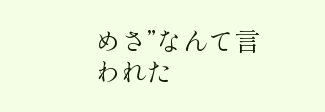めさ”なんて言われた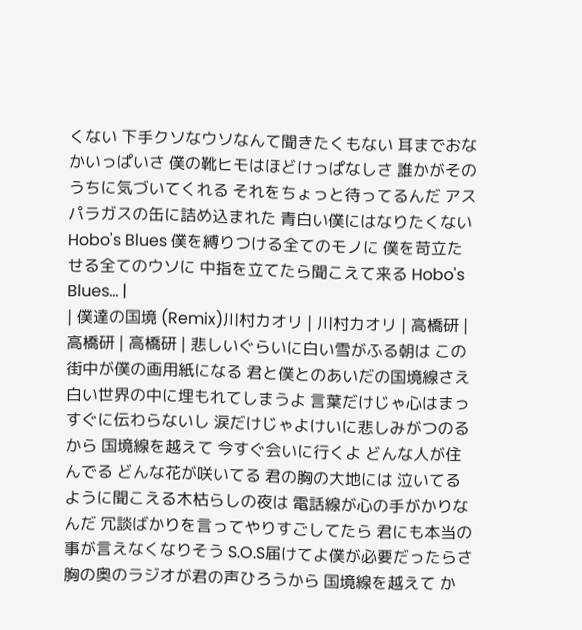くない 下手クソなウソなんて聞きたくもない 耳までおなかいっぱいさ 僕の靴ヒモはほどけっぱなしさ 誰かがそのうちに気づいてくれる それをちょっと待ってるんだ アスパラガスの缶に詰め込まれた 青白い僕にはなりたくない Hobo's Blues 僕を縛りつける全てのモノに 僕を苛立たせる全てのウソに 中指を立てたら聞こえて来る Hobo's Blues… |
| 僕達の国境 (Remix)川村カオリ | 川村カオリ | 高橋研 | 高橋研 | 高橋研 | 悲しいぐらいに白い雪がふる朝は この街中が僕の画用紙になる 君と僕とのあいだの国境線さえ 白い世界の中に埋もれてしまうよ 言葉だけじゃ心はまっすぐに伝わらないし 涙だけじゃよけいに悲しみがつのるから 国境線を越えて 今すぐ会いに行くよ どんな人が住んでる どんな花が咲いてる 君の胸の大地には 泣いてるように聞こえる木枯らしの夜は 電話線が心の手がかりなんだ 冗談ばかりを言ってやりすごしてたら 君にも本当の事が言えなくなりそう S.O.S届けてよ僕が必要だったらさ 胸の奥のラジオが君の声ひろうから 国境線を越えて か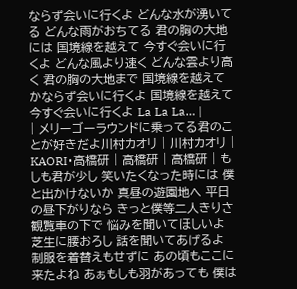ならず会いに行くよ どんな水が湧いてる どんな雨がおちてる 君の胸の大地には 国境線を越えて 今すぐ会いに行くよ どんな風より速く どんな雲より高く 君の胸の大地まで 国境線を越えて かならず会いに行くよ 国境線を越えて 今すぐ会いに行くよ La La La… |
| メリーゴーラウンドに乗ってる君のことが好きだよ川村カオリ | 川村カオリ | KAORI・高橋研 | 高橋研 | 高橋研 | もしも君が少し 笑いたくなった時には 僕と出かけないか 真昼の遊園地へ 平日の昼下がりなら きっと僕等二人きりさ 観覧車の下で 悩みを聞いてほしいよ 芝生に腰おろし 話を聞いてあげるよ 制服を着替えもせずに あの頃もここに来たよね あぁもしも羽があっても 僕は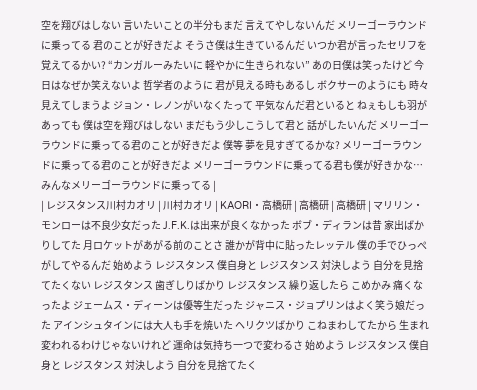空を翔びはしない 言いたいことの半分もまだ 言えてやしないんだ メリーゴーラウンドに乗ってる 君のことが好きだよ そうさ僕は生きているんだ いつか君が言ったセリフを 覚えてるかい? “カンガルーみたいに 軽やかに生きられない” あの日僕は笑ったけど 今日はなぜか笑えないよ 哲学者のように 君が見える時もあるし ボクサーのようにも 時々見えてしまうよ ジョン・レノンがいなくたって 平気なんだ君といると ねぇもしも羽があっても 僕は空を翔びはしない まだもう少しこうして君と 話がしたいんだ メリーゴーラウンドに乗ってる君のことが好きだよ 僕等 夢を見すぎてるかな? メリーゴーラウンドに乗ってる君のことが好きだよ メリーゴーラウンドに乗ってる君も僕が好きかな… みんなメリーゴーラウンドに乗ってる |
| レジスタンス川村カオリ | 川村カオリ | KAORI・高橋研 | 高橋研 | 高橋研 | マリリン・モンローは不良少女だった J.F.K.は出来が良くなかった ボブ・ディランは昔 家出ばかりしてた 月ロケットがあがる前のことさ 誰かが背中に貼ったレッテル 僕の手でひっぺがしてやるんだ 始めよう レジスタンス 僕自身と レジスタンス 対決しよう 自分を見捨てたくない レジスタンス 歯ぎしりばかり レジスタンス 繰り返したら こめかみ 痛くなったよ ジェームス・ディーンは優等生だった ジャニス・ジョプリンはよく笑う娘だった アインシュタインには大人も手を焼いた ヘリクツばかり こねまわしてたから 生まれ変われるわけじゃないけれど 運命は気持ち一つで変わるさ 始めよう レジスタンス 僕自身と レジスタンス 対決しよう 自分を見捨てたく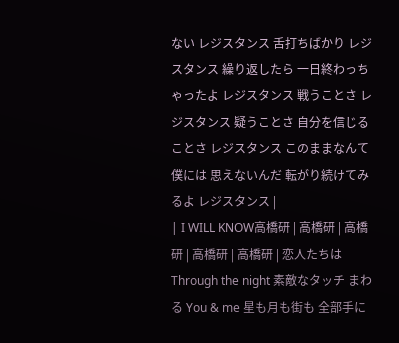ない レジスタンス 舌打ちばかり レジスタンス 繰り返したら 一日終わっちゃったよ レジスタンス 戦うことさ レジスタンス 疑うことさ 自分を信じることさ レジスタンス このままなんて 僕には 思えないんだ 転がり続けてみるよ レジスタンス |
| I WILL KNOW高橋研 | 高橋研 | 高橋研 | 高橋研 | 高橋研 | 恋人たちは Through the night 素敵なタッチ まわる You & me 星も月も街も 全部手に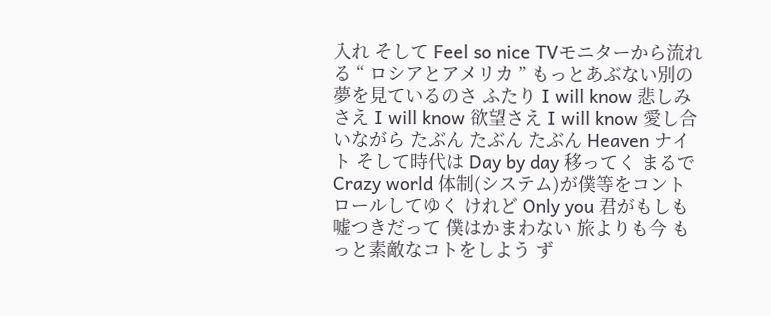入れ そして Feel so nice TVモニターから流れる “ ロシアとアメリカ ” もっとあぶない別の夢を見ているのさ ふたり I will know 悲しみさえ I will know 欲望さえ I will know 愛し合いながら たぶん たぶん たぶん Heaven ナイト そして時代は Day by day 移ってく まるで Crazy world 体制(システム)が僕等をコントロールしてゆく けれど Only you 君がもしも嘘つきだって 僕はかまわない 旅よりも今 もっと素敵なコトをしよう ず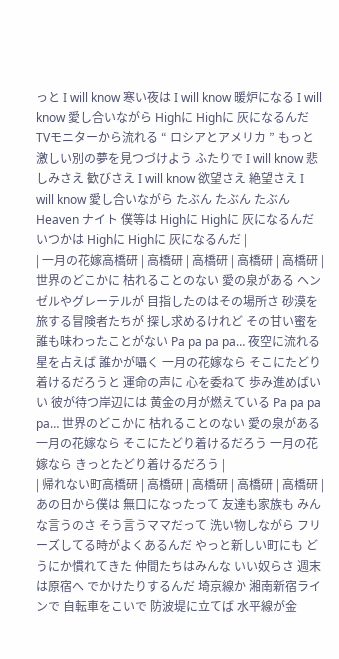っと I will know 寒い夜は I will know 暖炉になる I will know 愛し合いながら Highに Highに 灰になるんだ TVモニターから流れる “ ロシアとアメリカ ” もっと激しい別の夢を見つづけよう ふたりで I will know 悲しみさえ 歓びさえ I will know 欲望さえ 絶望さえ I will know 愛し合いながら たぶん たぶん たぶん Heaven ナイト 僕等は Highに Highに 灰になるんだ いつかは Highに Highに 灰になるんだ |
| 一月の花嫁高橋研 | 高橋研 | 高橋研 | 高橋研 | 高橋研 | 世界のどこかに 枯れることのない 愛の泉がある ヘンゼルやグレーテルが 目指したのはその場所さ 砂漠を旅する冒険者たちが 探し求めるけれど その甘い蜜を誰も味わったことがない Pa pa pa pa… 夜空に流れる 星を占えば 誰かが囁く 一月の花嫁なら そこにたどり着けるだろうと 運命の声に 心を委ねて 歩み進めばいい 彼が待つ岸辺には 黄金の月が燃えている Pa pa pa pa… 世界のどこかに 枯れることのない 愛の泉がある 一月の花嫁なら そこにたどり着けるだろう 一月の花嫁なら きっとたどり着けるだろう |
| 帰れない町高橋研 | 高橋研 | 高橋研 | 高橋研 | 高橋研 | あの日から僕は 無口になったって 友達も家族も みんな言うのさ そう言うママだって 洗い物しながら フリーズしてる時がよくあるんだ やっと新しい町にも どうにか慣れてきた 仲間たちはみんな いい奴らさ 週末は原宿へ でかけたりするんだ 埼京線か 湘南新宿ラインで 自転車をこいで 防波堤に立てば 水平線が金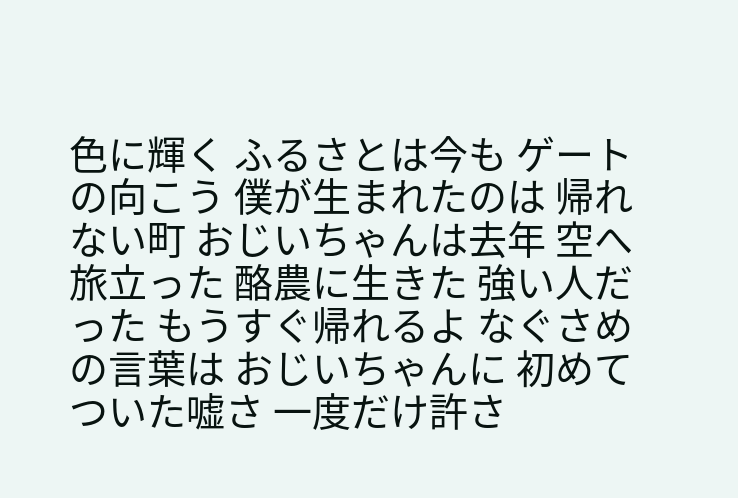色に輝く ふるさとは今も ゲートの向こう 僕が生まれたのは 帰れない町 おじいちゃんは去年 空へ旅立った 酪農に生きた 強い人だった もうすぐ帰れるよ なぐさめの言葉は おじいちゃんに 初めてついた嘘さ 一度だけ許さ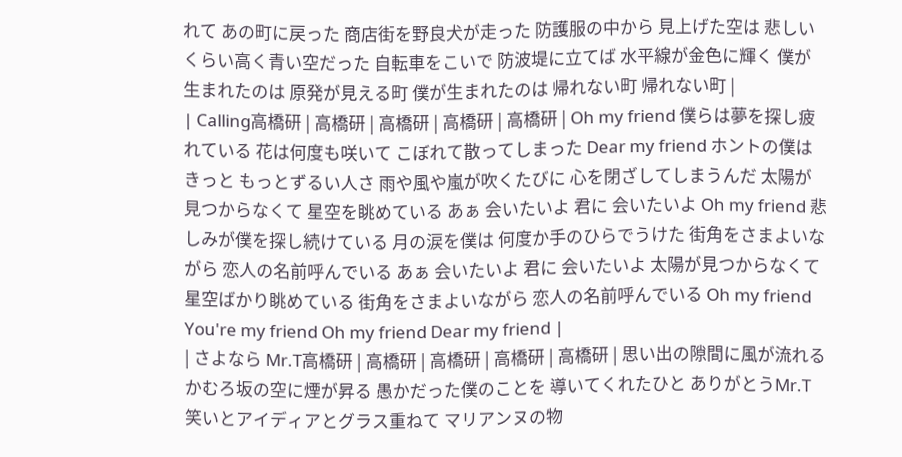れて あの町に戻った 商店街を野良犬が走った 防護服の中から 見上げた空は 悲しいくらい高く青い空だった 自転車をこいで 防波堤に立てば 水平線が金色に輝く 僕が生まれたのは 原発が見える町 僕が生まれたのは 帰れない町 帰れない町 |
| Calling高橋研 | 高橋研 | 高橋研 | 高橋研 | 高橋研 | Oh my friend 僕らは夢を探し疲れている 花は何度も咲いて こぼれて散ってしまった Dear my friend ホントの僕はきっと もっとずるい人さ 雨や風や嵐が吹くたびに 心を閉ざしてしまうんだ 太陽が見つからなくて 星空を眺めている あぁ 会いたいよ 君に 会いたいよ Oh my friend 悲しみが僕を探し続けている 月の涙を僕は 何度か手のひらでうけた 街角をさまよいながら 恋人の名前呼んでいる あぁ 会いたいよ 君に 会いたいよ 太陽が見つからなくて 星空ばかり眺めている 街角をさまよいながら 恋人の名前呼んでいる Oh my friend You're my friend Oh my friend Dear my friend |
| さよなら Mr.T高橋研 | 高橋研 | 高橋研 | 高橋研 | 高橋研 | 思い出の隙間に風が流れる かむろ坂の空に煙が昇る 愚かだった僕のことを 導いてくれたひと ありがとうMr.T 笑いとアイディアとグラス重ねて マリアンヌの物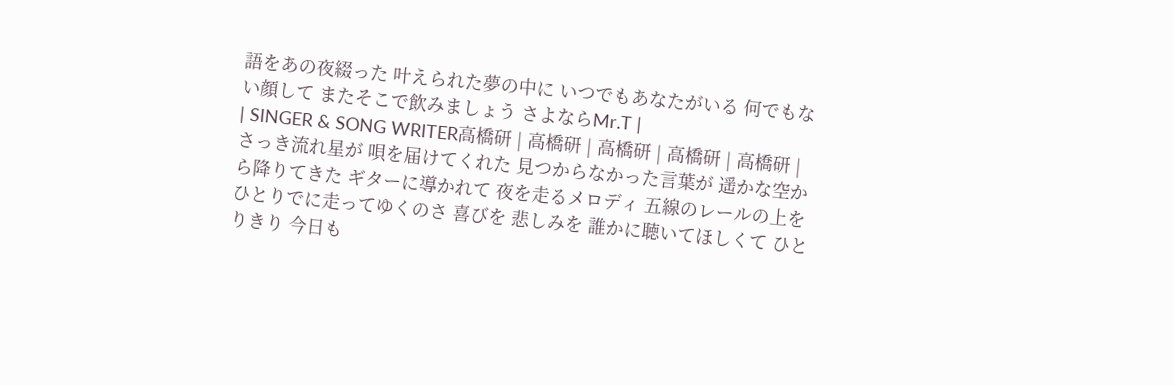語をあの夜綴った 叶えられた夢の中に いつでもあなたがいる 何でもない顔して またそこで飲みましょう さよならMr.T |
| SINGER & SONG WRITER高橋研 | 高橋研 | 高橋研 | 高橋研 | 高橋研 | さっき流れ星が 唄を届けてくれた 見つからなかった言葉が 遥かな空から降りてきた ギターに導かれて 夜を走るメロディ 五線のレールの上を ひとりでに走ってゆくのさ 喜びを 悲しみを 誰かに聴いてほしくて ひとりきり 今日も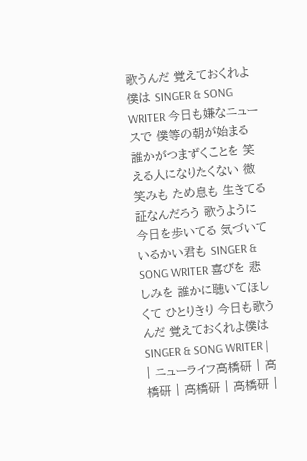歌うんだ 覚えておくれよ僕は SINGER & SONG WRITER 今日も嫌なニュースで 僕等の朝が始まる 誰かがつまずくことを 笑える人になりたくない 微笑みも ため息も 生きてる証なんだろう 歌うように今日を歩いてる 気づいているかい君も SINGER & SONG WRITER 喜びを 悲しみを 誰かに聴いてほしくて ひとりきり 今日も歌うんだ 覚えておくれよ僕は SINGER & SONG WRITER |
| ニューライフ高橋研 | 高橋研 | 高橋研 | 高橋研 |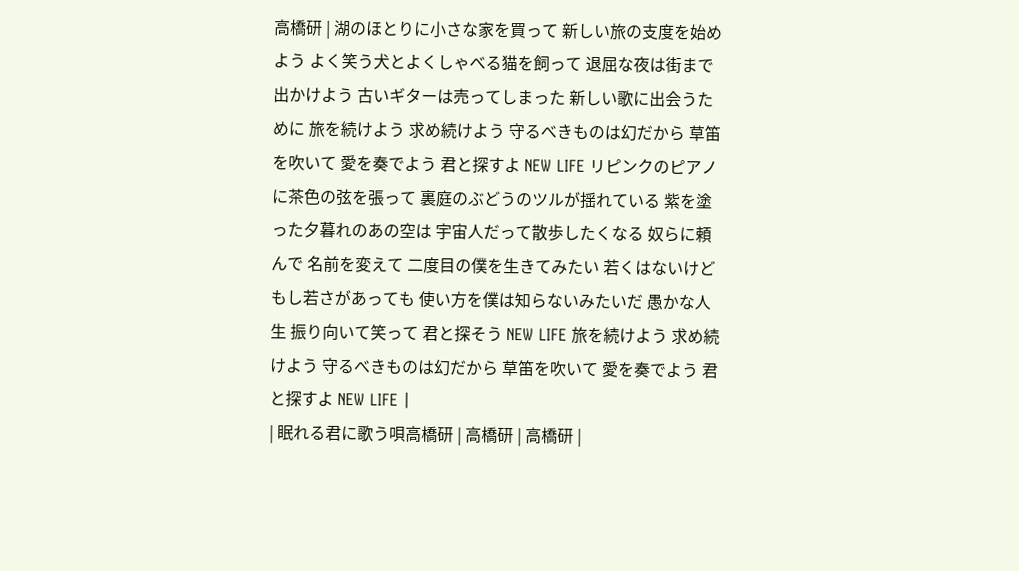高橋研 | 湖のほとりに小さな家を買って 新しい旅の支度を始めよう よく笑う犬とよくしゃべる猫を飼って 退屈な夜は街まで出かけよう 古いギターは売ってしまった 新しい歌に出会うために 旅を続けよう 求め続けよう 守るべきものは幻だから 草笛を吹いて 愛を奏でよう 君と探すよ NEW LIFE リピンクのピアノに茶色の弦を張って 裏庭のぶどうのツルが揺れている 紫を塗った夕暮れのあの空は 宇宙人だって散歩したくなる 奴らに頼んで 名前を変えて 二度目の僕を生きてみたい 若くはないけど もし若さがあっても 使い方を僕は知らないみたいだ 愚かな人生 振り向いて笑って 君と探そう NEW LIFE 旅を続けよう 求め続けよう 守るべきものは幻だから 草笛を吹いて 愛を奏でよう 君と探すよ NEW LIFE |
| 眠れる君に歌う唄高橋研 | 高橋研 | 高橋研 |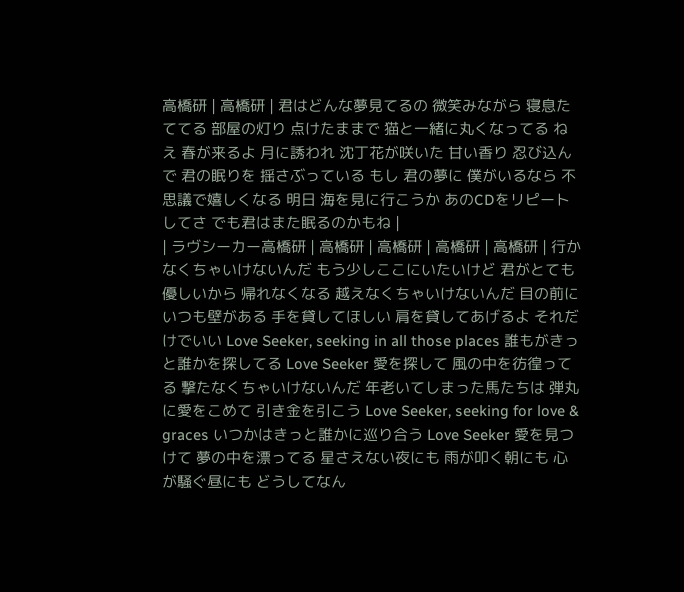高橋研 | 高橋研 | 君はどんな夢見てるの 微笑みながら 寝息たててる 部屋の灯り 点けたままで 猫と一緒に丸くなってる ねえ 春が来るよ 月に誘われ 沈丁花が咲いた 甘い香り 忍び込んで 君の眠りを 揺さぶっている もし 君の夢に 僕がいるなら 不思議で嬉しくなる 明日 海を見に行こうか あのCDをリピートしてさ でも君はまた眠るのかもね |
| ラヴシーカー高橋研 | 高橋研 | 高橋研 | 高橋研 | 高橋研 | 行かなくちゃいけないんだ もう少しここにいたいけど 君がとても優しいから 帰れなくなる 越えなくちゃいけないんだ 目の前にいつも壁がある 手を貸してほしい 肩を貸してあげるよ それだけでいい Love Seeker, seeking in all those places 誰もがきっと誰かを探してる Love Seeker 愛を探して 風の中を彷徨ってる 撃たなくちゃいけないんだ 年老いてしまった馬たちは 弾丸に愛をこめて 引き金を引こう Love Seeker, seeking for love & graces いつかはきっと誰かに巡り合う Love Seeker 愛を見つけて 夢の中を漂ってる 星さえない夜にも 雨が叩く朝にも 心が騒ぐ昼にも どうしてなん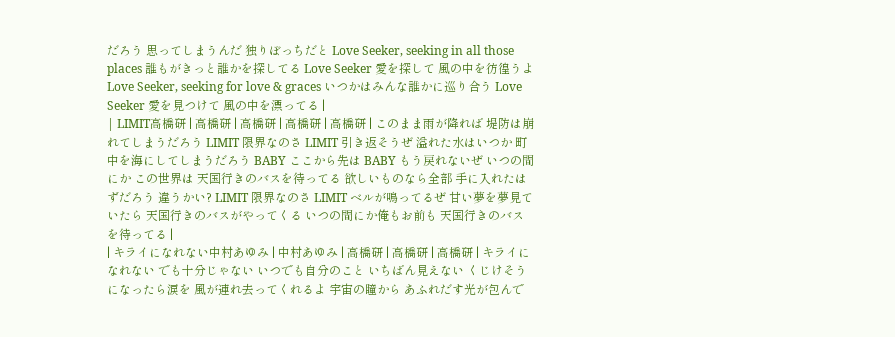だろう 思ってしまうんだ 独りぼっちだと Love Seeker, seeking in all those places 誰もがきっと誰かを探してる Love Seeker 愛を探して 風の中を彷徨うよ Love Seeker, seeking for love & graces いつかはみんな誰かに巡り合う Love Seeker 愛を見つけて 風の中を漂ってる |
| LIMIT高橋研 | 高橋研 | 高橋研 | 高橋研 | 高橋研 | このまま雨が降れば 堤防は崩れてしまうだろう LIMIT 限界なのさ LIMIT 引き返そうぜ 溢れた水はいつか 町中を海にしてしまうだろう BABY ここから先は BABY もう戻れないぜ いつの間にか この世界は 天国行きのバスを待ってる 欲しいものなら全部 手に入れたはずだろう 違うかい? LIMIT 限界なのさ LIMIT ベルが鳴ってるぜ 甘い夢を夢見ていたら 天国行きのバスがやってくる いつの間にか俺もお前も 天国行きのバスを待ってる |
| キライになれない中村あゆみ | 中村あゆみ | 高橋研 | 高橋研 | 高橋研 | キライになれない でも十分じゃない いつでも自分のこと いちばん見えない くじけそうになったら涙を 風が連れ去ってくれるよ 宇宙の瞳から あふれだす光が包んで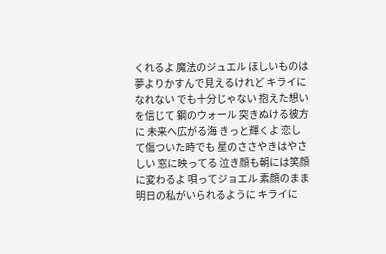くれるよ 魔法のジュエル ほしいものは 夢よりかすんで見えるけれど キライになれない でも十分じゃない 抱えた想いを信じて 鋼のウォール 突きぬける彼方に 未来へ広がる海 きっと輝くよ 恋して傷ついた時でも 星のささやきはやさしい 窓に映ってる 泣き顔も朝には笑顔に変わるよ 唄ってジョエル 素顔のまま 明日の私がいられるように キライに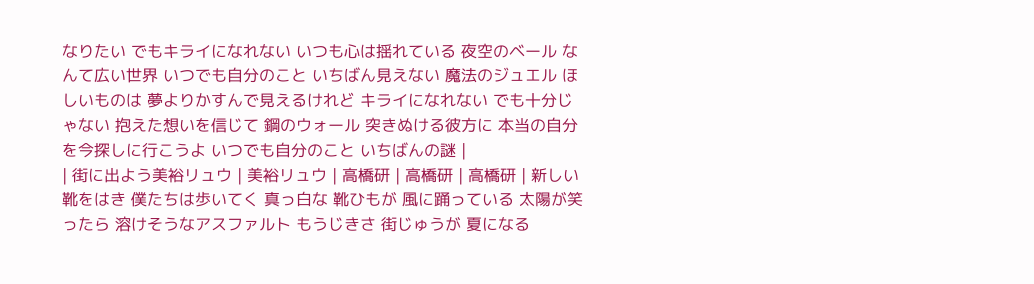なりたい でもキライになれない いつも心は揺れている 夜空のベール なんて広い世界 いつでも自分のこと いちばん見えない 魔法のジュエル ほしいものは 夢よりかすんで見えるけれど キライになれない でも十分じゃない 抱えた想いを信じて 鋼のウォール 突きぬける彼方に 本当の自分を今探しに行こうよ いつでも自分のこと いちばんの謎 |
| 街に出よう美裕リュウ | 美裕リュウ | 高橋研 | 高橋研 | 高橋研 | 新しい靴をはき 僕たちは歩いてく 真っ白な 靴ひもが 風に踊っている 太陽が笑ったら 溶けそうなアスファルト もうじきさ 街じゅうが 夏になる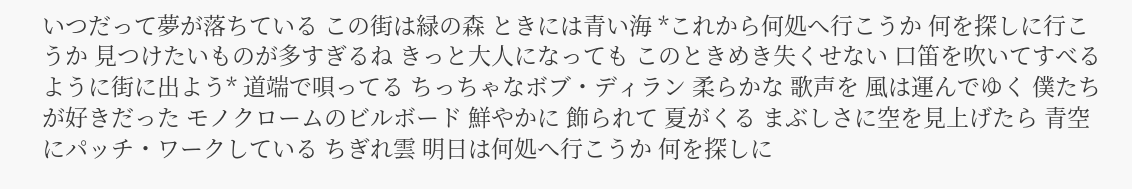いつだって夢が落ちている この街は緑の森 ときには青い海 *これから何処へ行こうか 何を探しに行こうか 見つけたいものが多すぎるね きっと大人になっても このときめき失くせない 口笛を吹いてすべるように街に出よう* 道端で唄ってる ちっちゃなボブ・ディラン 柔らかな 歌声を 風は運んでゆく 僕たちが好きだった モノクロームのビルボード 鮮やかに 飾られて 夏がくる まぶしさに空を見上げたら 青空にパッチ・ワークしている ちぎれ雲 明日は何処へ行こうか 何を探しに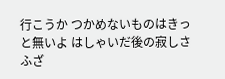行こうか つかめないものはきっと無いよ はしゃいだ後の寂しさ ふざ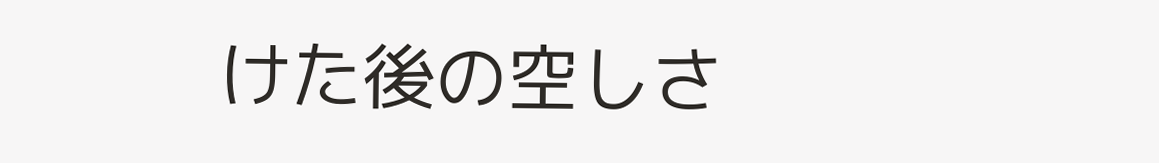けた後の空しさ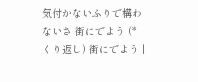気付かないふりで構わないさ 街にでよう (*くり返し) 街にでよう |